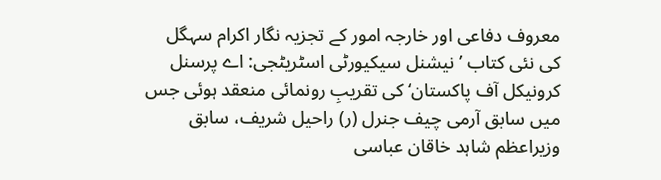معروف دفاعی اور خارجہ امور کے تجزیہ نگار اکرام سہگل کی نئی کتاب ’نیشنل سیکیورٹی اسٹریٹجی: اے پرسنل کرونیکل آف پاکستان‘ کی تقریبِ رونمائی منعقد ہوئی جس میں سابق آرمی چیف جنرل (ر) راحیل شریف، سابق وزیراعظم شاہد خاقان عباسی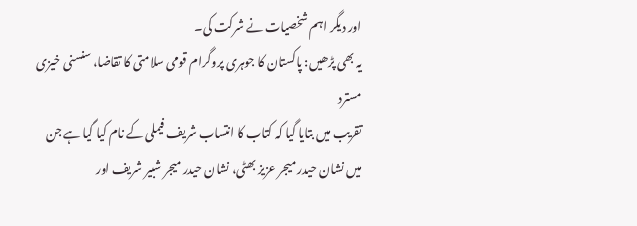اور دیگر اہم شخصیات نے شرکت کی۔
یہ بھی پڑھیں: پاکستان کا جوہری پروگرام قومی سلامتی کا تقاضا، سنسنی خیزی مسترد
تقریب میں بتایا گیا کہ کتاب کا انتساب شریف فیملی کے نام کیا گیا ہے جن میں نشان حیدر میجر عزیز بھٹی، نشان حیدر میجر شبیر شریف اور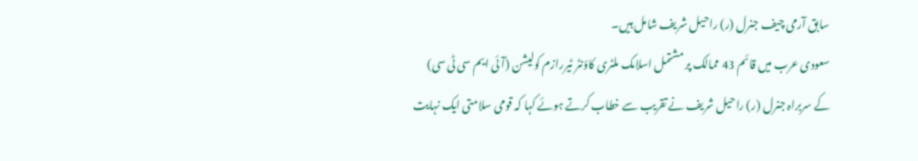سابق آرمی چیف جنرل (ر) راحیل شریف شامل ہیں۔
سعودی عرب میں قائم 43 ممالک پر مشتمل اسلامک ملٹری کاؤنٹر ٹیررازم کولیشن (آئی ایم سی ٹی سی) کے سربراہ جنرل (ر) راحیل شریف نے تقریب سے خطاب کرتے ہوئے کہا کہ قومی سلامتی ایک نہایت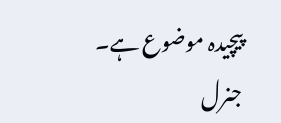پیچیدہ موضوع ہے۔
جنرل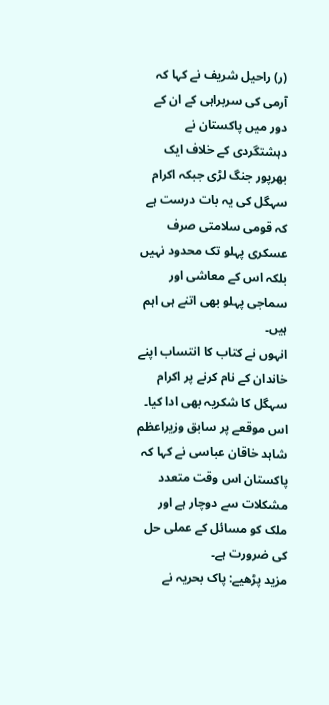(ر) راحیل شریف نے کہا کہ آرمی کی سربراہی کے ان کے دور میں پاکستان نے دہشتگردی کے خلاف ایک بھرپور جنگ لڑی جبکہ اکرام سہگل کی یہ بات درست ہے کہ قومی سلامتی صرف عسکری پہلو تک محدود نہیں بلکہ اس کے معاشی اور سماجی پہلو بھی اتنے ہی اہم ہیں۔
انہوں نے کتاب کا انتساب اپنے خاندان کے نام کرنے پر اکرام سہگل کا شکریہ بھی ادا کیا۔
اس موقعے پر سابق وزیراعظم شاہد خاقان عباسی نے کہا کہ پاکستان اس وقت متعدد مشکلات سے دوچار ہے اور ملک کو مسائل کے عملی حل کی ضرورت ہے۔
مزید پڑھیے: پاک بحریہ نے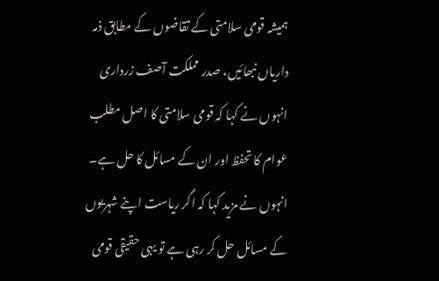ہمیشہ قومی سلامتی کے تقاضوں کے مطابق ذمہ داریاں نبھائیں، صدر مملکت آصف زرداری
انہوں نے کہا کہ قومی سلامتی کا اصل مطلب عوام کا تحفظ اور ان کے مسائل کا حل ہے۔ انہوں نے مزید کہا کہ اگر ریاست اپنے شہریوں کے مسائل حل کر رہی ہے تو یہی حقیقی قومی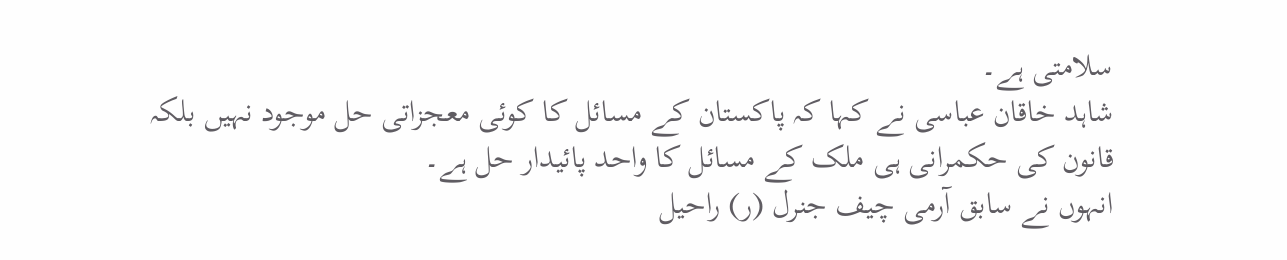سلامتی ہے۔
شاہد خاقان عباسی نے کہا کہ پاکستان کے مسائل کا کوئی معجزاتی حل موجود نہیں بلکہ قانون کی حکمرانی ہی ملک کے مسائل کا واحد پائیدار حل ہے۔
انہوں نے سابق آرمی چیف جنرل (ر) راحیل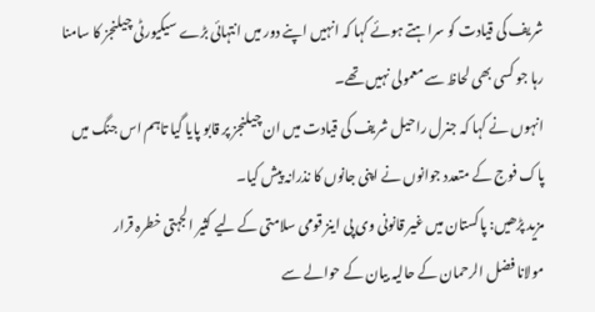شریف کی قیادت کو سراہتے ہوئے کہا کہ انہیں اپنے دور میں انتہائی بڑے سیکیورٹی چیلنجز کا سامنا رہا جو کسی بھی لحاظ سے معمولی نہیں تھے۔
انہوں نے کہا کہ جنرل راحیل شریف کی قیادت میں ان چیلنجز پر قابو پایا گیا تاہم اس جنگ میں پاک فوج کے متعدد جوانوں نے اپنی جانوں کا نذرانہ پیش کیا۔
مزید پڑھیں: پاکستان میں غیر قانونی وی پی اینز قومی سلامتی کے لیے کثیر الجہتی خطرہ قرار
مولانا فضل الرحمان کے حالیہ بیان کے حوالے سے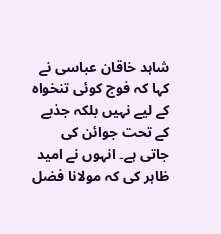شاہد خاقان عباسی نے کہا کہ فوج کوئی تنخواہ کے لیے نہیں بلکہ جذبے کے تحت جوائن کی جاتی ہے۔ انہوں نے امید ظاہر کی کہ مولانا فضل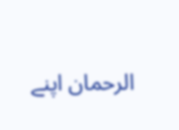الرحمان اپنے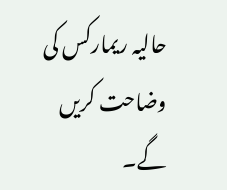حالیہ ریمارکس کی وضاحت کریں گے۔